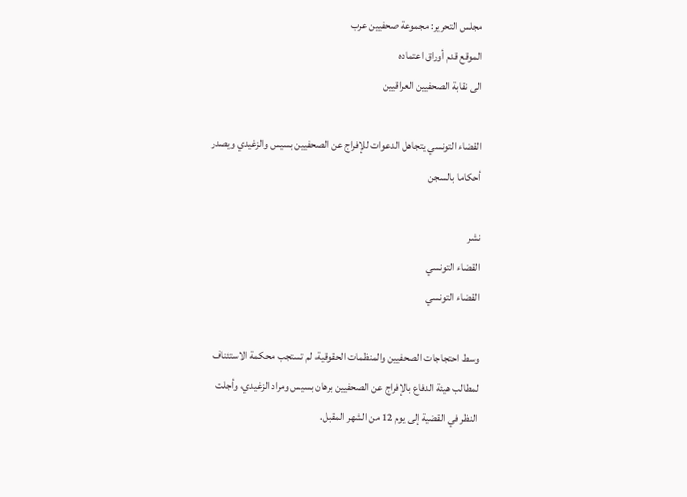مجلس التحرير: مجموعة صحفيين عرب
الموقع قدم أوراق اعتماده
الى نقابة الصحفيين العراقيين

القضاء التونسي يتجاهل الدعوات للإفراج عن الصحفيين بسيس والزغيدي ويصدر أحكاما بالسجن

نشر
القضاء التونسي
القضاء التونسي

وسط احتجاجات الصحفيين والمنظمات الحقوقية، لم تستجب محكمة الاستئناف لمطالب هيئة الدفاع بالإفراج عن الصحفيين برهان بسيس ومراد الزغيدي، وأجلت النظر في القضية إلى يوم 12 من الشهر المقبل.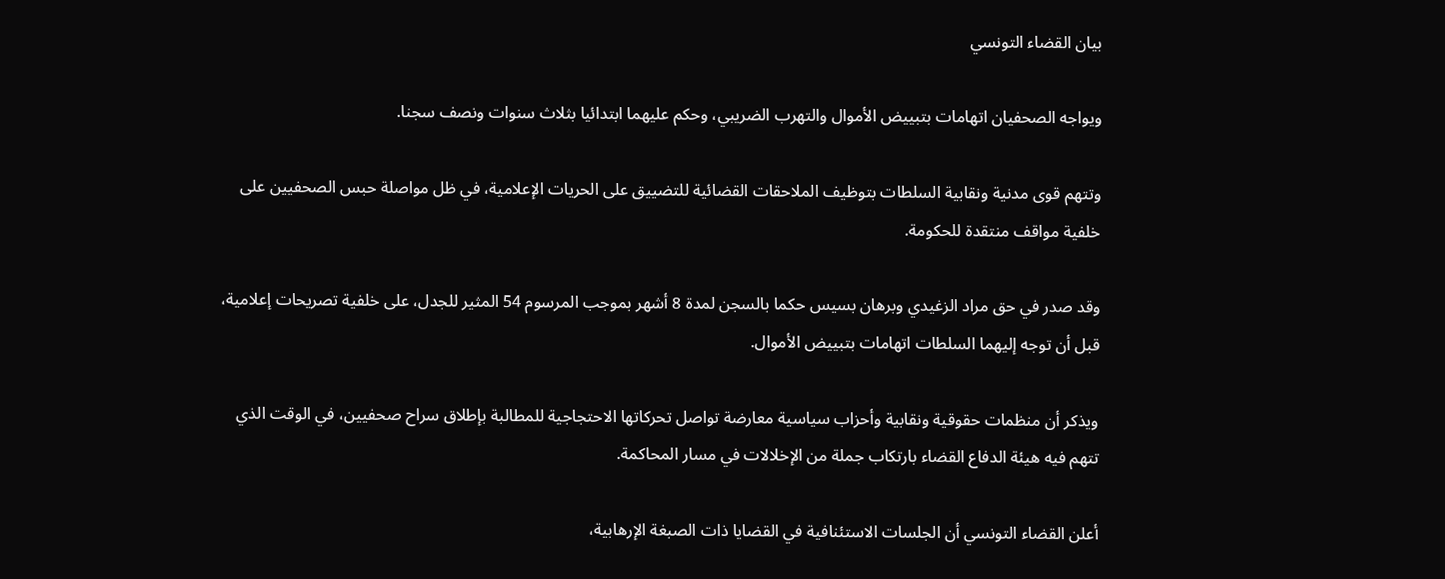بيان القضاء التونسي

ويواجه الصحفيان اتهامات بتبييض الأموال والتهرب الضريبي، وحكم عليهما ابتدائيا بثلاث سنوات ونصف سجنا.

وتتهم قوى مدنية ونقابية السلطات بتوظيف الملاحقات القضائية للتضييق على الحريات الإعلامية، في ظل مواصلة حبس الصحفيين على خلفية مواقف منتقدة للحكومة.

وقد صدر في حق مراد الزغيدي وبرهان بسيس حكما بالسجن لمدة 8 أشهر بموجب المرسوم 54 المثير للجدل، على خلفية تصريحات إعلامية، قبل أن توجه إليهما السلطات اتهامات بتبييض الأموال.

ويذكر أن منظمات حقوقية ونقابية وأحزاب سياسية معارضة تواصل تحركاتها الاحتجاجية للمطالبة بإطلاق سراح صحفيين، في الوقت الذي تتهم فيه هيئة الدفاع القضاء بارتكاب جملة من الإخلالات في مسار المحاكمة.

أعلن القضاء التونسي أن الجلسات الاستئنافية في القضايا ذات الصبغة الإرهابية،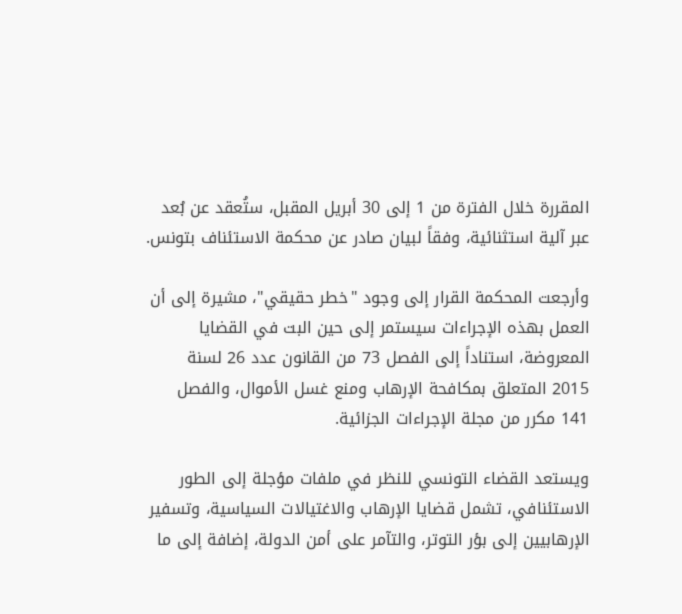المقررة خلال الفترة من 1 إلى 30 أبريل المقبل، ستُعقد عن بُعد عبر آلية استثنائية، وفقاً لبيان صادر عن محكمة الاستئناف بتونس.

وأرجعت المحكمة القرار إلى وجود "خطر حقيقي"، مشيرة إلى أن العمل بهذه الإجراءات سيستمر إلى حين البت في القضايا المعروضة، استناداً إلى الفصل 73 من القانون عدد 26 لسنة 2015 المتعلق بمكافحة الإرهاب ومنع غسل الأموال، والفصل 141 مكرر من مجلة الإجراءات الجزائية.

ويستعد القضاء التونسي للنظر في ملفات مؤجلة إلى الطور الاستئنافي، تشمل قضايا الإرهاب والاغتيالات السياسية، وتسفير الإرهابيين إلى بؤر التوتر، والتآمر على أمن الدولة، إضافة إلى ما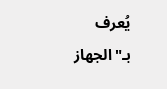يُعرف بـ"الجهاز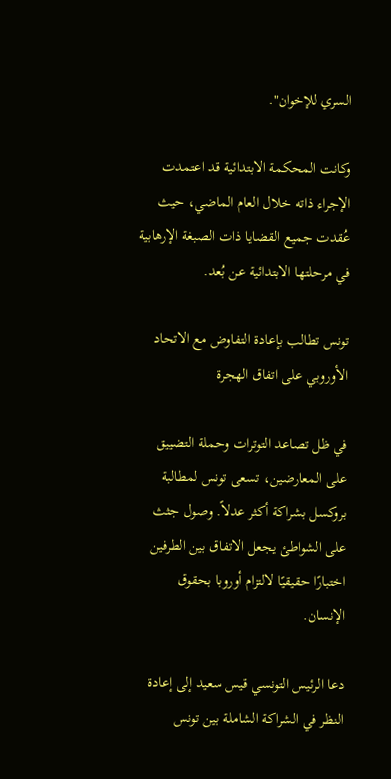السري للإخوان".

وكانت المحكمة الابتدائية قد اعتمدت الإجراء ذاته خلال العام الماضي، حيث عُقدت جميع القضايا ذات الصبغة الإرهابية في مرحلتها الابتدائية عن بُعد.

تونس تطالب بإعادة التفاوض مع الاتحاد الأوروبي على اتفاق الهجرة

في ظل تصاعد التوترات وحملة التضييق على المعارضين، تسعى تونس لمطالبة بروكسل بشراكة أكثر عدلاً. وصول جثث على الشواطئ يجعل الاتفاق بين الطرفين اختبارًا حقيقيًا لالتزام أوروبا بحقوق الإنسان.

دعا الرئيس التونسي قيس سعيد إلى إعادة النظر في الشراكة الشاملة بين تونس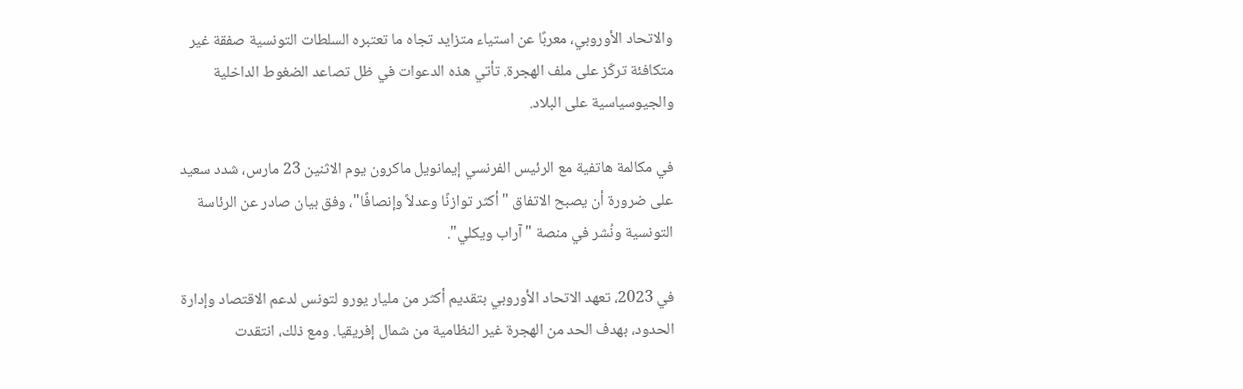والاتحاد الأوروبي، معربًا عن استياء متزايد تجاه ما تعتبره السلطات التونسية صفقة غير متكافئة تركّز على ملف الهجرة. تأتي هذه الدعوات في ظل تصاعد الضغوط الداخلية والجيوسياسية على البلاد.

في مكالمة هاتفية مع الرئيس الفرنسي إيمانويل ماكرون يوم الاثنين 23 مارس، شدد سعيد على ضرورة أن يصبح الاتفاق "أكثر توازنًا وعدلاً وإنصافًا"، وفق بيان صادر عن الرئاسة التونسية ونُشر في منصة "آراب ويكلي".

في 2023، تعهد الاتحاد الأوروبي بتقديم أكثر من مليار يورو لتونس لدعم الاقتصاد وإدارة الحدود، بهدف الحد من الهجرة غير النظامية من شمال إفريقيا. ومع ذلك، انتقدت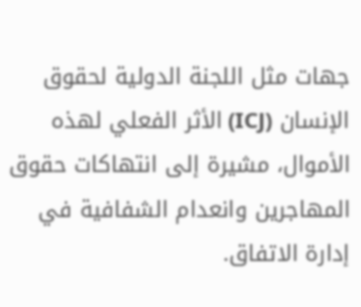جهات مثل اللجنة الدولية لحقوق الإنسان (ICJ) الأثر الفعلي لهذه الأموال، مشيرة إلى انتهاكات حقوق المهاجرين وانعدام الشفافية في إدارة الاتفاق.